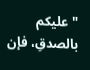"عليكم بالصدقِ، فإن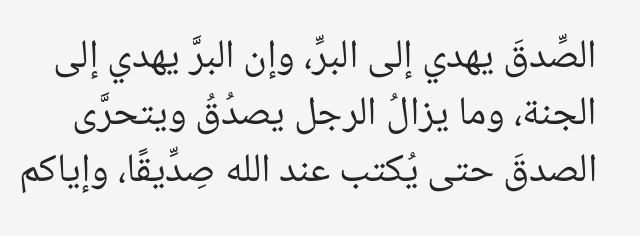الصِّدقَ يهدي إلى البرِّ، وإن البرَّ يهدي إلى الجنة، وما يزالُ الرجل يصدُقُ ويتحرَّى الصدقَ حتى يُكتب عند الله صِدِّيقًا، وإياكم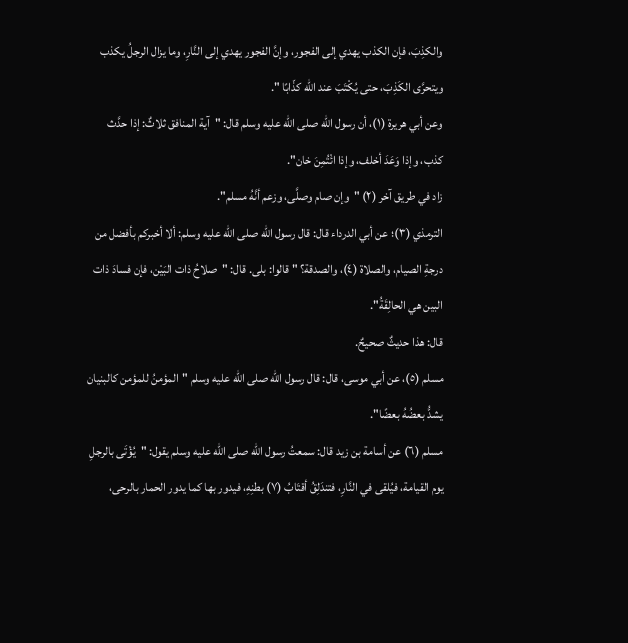والكذِبَ، فإن الكذب يهدي إلى الفجور، وإنَّ الفجور يهدي إلى النَّارِ، وما يزال الرجلُ يكذب ويتحرَّى الكَذِبَ، حتى يُكْتَبَ عند الله كذّابًا ".
وعن أبي هريرة (١)، أن رسول الله صلى الله عليه وسلم قال: "آية المنافق ثلاثٌ: إذا حدَّث كذب، وإذا وَعَدَ أخلف، وإذا ائْتُمِنَ خان".
زاد في طريق آخر (٢) "وإن صام وصلَّى، وزعم أنَّهُ مسلم".
الترمذي (٣)؛ عن أبي الدرداء قال: قال رسول الله صلى الله عليه وسلم: ألا أخبركم بأفضل من درجةِ الصيام، والصلاة (٤)، والصدقة؟ " قالوا: بلى. قال: "صلاحُ ذات البَيْن، فإن فسادَ ذات البين هي الحالِقَةُ".
قال: هذا حديثٌ صحيحٌ.
مسلم (٥)، عن أبي موسى، قال: قال رسول الله صلى الله عليه وسلم "المؤمنُ للمؤمن كالبنيان يشدُّ بعضُهُ بعضًا".
مسلم (٦) عن أسامة بن زيد قال: سمعتُ رسول الله صلى الله عليه وسلم يقول: "يُؤْتَى بالرجلِ يوم القيامة، فيُلقى في النَّارِ، فتندَلِقُ أقتَابُ (٧) بطنِهِ، فيدور بها كما يدور الحمار بالرحى،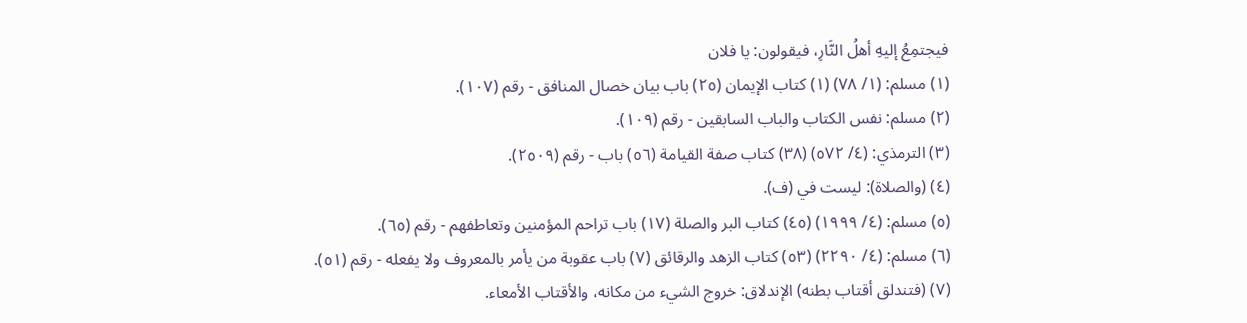فيجتمِعُ إليهِ أهلُ النَّارِ، فيقولون: يا فلان
(١) مسلم: (١/ ٧٨) (١) كتاب الإيمان (٢٥) باب بيان خصال المنافق - رقم (١٠٧).
(٢) مسلم: نفس الكتاب والباب السابقين - رقم (١٠٩).
(٣) الترمذي: (٤/ ٥٧٢) (٣٨) كتاب صفة القيامة (٥٦) باب - رقم (٢٥٠٩).
(٤) (والصلاة): ليست في (ف).
(٥) مسلم: (٤/ ١٩٩٩) (٤٥) كتاب البر والصلة (١٧) باب تراحم المؤمنين وتعاطفهم - رقم (٦٥).
(٦) مسلم: (٤/ ٢٢٩٠) (٥٣) كتاب الزهد والرقائق (٧) باب عقوبة من يأمر بالمعروف ولا يفعله - رقم (٥١).
(٧) (فتندلق أقتاب بطنه) الإندلاق: خروج الشيء من مكانه، والأقتاب الأمعاء.